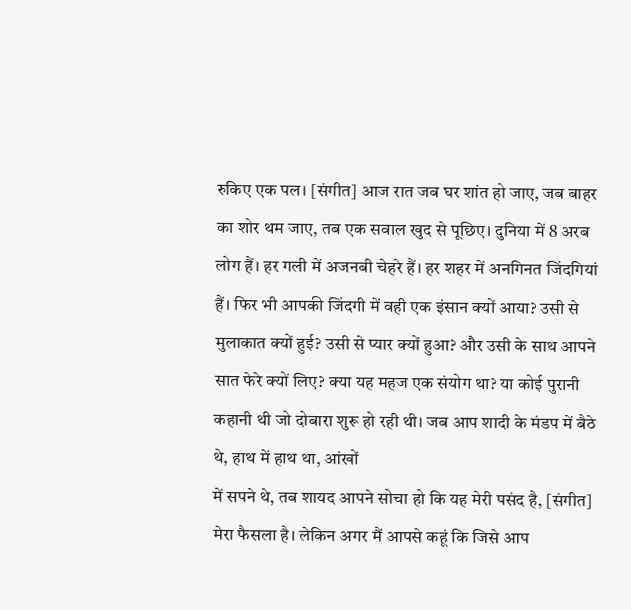रुकिए एक पल। [संगीत] आज रात जब घर शांत हो जाए, जब बाहर का शोर थम जाए, तब एक सवाल खुद से पूछिए। दुनिया में 8 अरब लोग हैं। हर गली में अजनबी चेहरे हैं। हर शहर में अनगिनत जिंदगियां हैं। फिर भी आपकी जिंदगी में वही एक इंसान क्यों आया? उसी से मुलाकात क्यों हुई? उसी से प्यार क्यों हुआ? और उसी के साथ आपने सात फेरे क्यों लिए? क्या यह महज एक संयोग था? या कोई पुरानी कहानी थी जो दोबारा शुरू हो रही थी। जब आप शादी के मंडप में बैठे थे, हाथ में हाथ था, आंखों
में सपने थे, तब शायद आपने सोचा हो कि यह मेरी पसंद है, [संगीत] मेरा फैसला है। लेकिन अगर मैं आपसे कहूं कि जिसे आप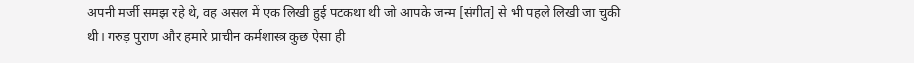अपनी मर्जी समझ रहे थे, वह असल में एक लिखी हुई पटकथा थी जो आपके जन्म [संगीत] से भी पहले लिखी जा चुकी थी। गरुड़ पुराण और हमारे प्राचीन कर्मशास्त्र कुछ ऐसा ही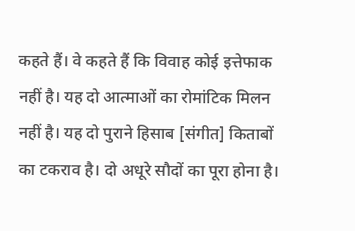कहते हैं। वे कहते हैं कि विवाह कोई इत्तेफाक नहीं है। यह दो आत्माओं का रोमांटिक मिलन नहीं है। यह दो पुराने हिसाब [संगीत] किताबों का टकराव है। दो अधूरे सौदों का पूरा होना है।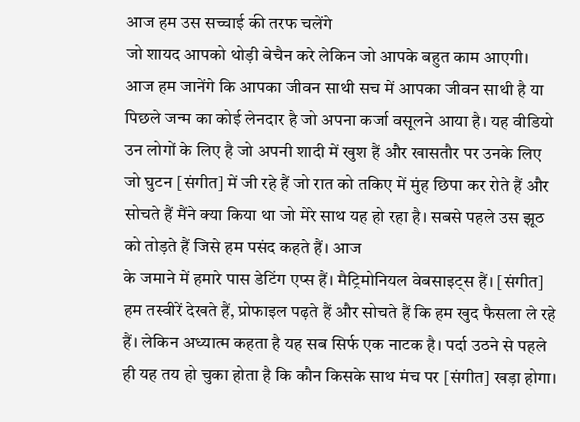आज हम उस सच्चाई की तरफ चलेंगे
जो शायद आपको थोड़ी बेचैन करे लेकिन जो आपके बहुत काम आएगी। आज हम जानेंगे कि आपका जीवन साथी सच में आपका जीवन साथी है या पिछले जन्म का कोई लेनदार है जो अपना कर्जा वसूलने आया है। यह वीडियो उन लोगों के लिए है जो अपनी शादी में खुश हैं और खासतौर पर उनके लिए जो घुटन [संगीत] में जी रहे हैं जो रात को तकिए में मुंह छिपा कर रोते हैं और सोचते हैं मैंने क्या किया था जो मेरे साथ यह हो रहा है। सबसे पहले उस झूठ को तोड़ते हैं जिसे हम पसंद कहते हैं। आज
के जमाने में हमारे पास डेटिंग एप्स हैं। मैट्रिमोनियल वेबसाइट्स हैं। [संगीत] हम तस्वीरें देखते हैं, प्रोफाइल पढ़ते हैं और सोचते हैं कि हम खुद फैसला ले रहे हैं। लेकिन अध्यात्म कहता है यह सब सिर्फ एक नाटक है। पर्दा उठने से पहले ही यह तय हो चुका होता है कि कौन किसके साथ मंच पर [संगीत] खड़ा होगा।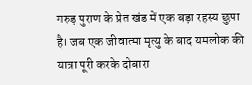गरुड़ पुराण के प्रेत खंड में एक बड़ा रहस्य छुपा है। जब एक जीवात्मा मृत्यु के बाद यमलोक की यात्रा पूरी करके दोबारा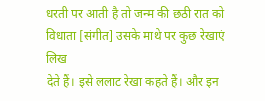धरती पर आती है तो जन्म की छठी रात को विधाता [संगीत] उसके माथे पर कुछ रेखाएं लिख
देते हैं। इसे ललाट रेखा कहते हैं। और इन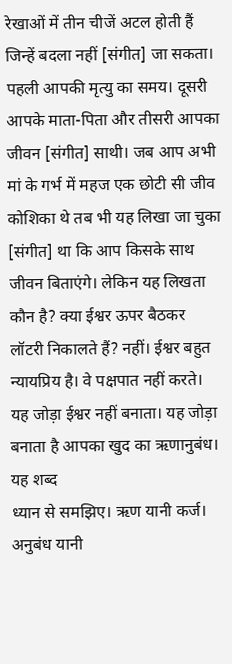रेखाओं में तीन चीजें अटल होती हैं जिन्हें बदला नहीं [संगीत] जा सकता। पहली आपकी मृत्यु का समय। दूसरी आपके माता-पिता और तीसरी आपका जीवन [संगीत] साथी। जब आप अभी मां के गर्भ में महज एक छोटी सी जीव कोशिका थे तब भी यह लिखा जा चुका [संगीत] था कि आप किसके साथ जीवन बिताएंगे। लेकिन यह लिखता कौन है? क्या ईश्वर ऊपर बैठकर लॉटरी निकालते हैं? नहीं। ईश्वर बहुत न्यायप्रिय है। वे पक्षपात नहीं करते। यह जोड़ा ईश्वर नहीं बनाता। यह जोड़ा बनाता है आपका खुद का ऋणानुबंध। यह शब्द
ध्यान से समझिए। ऋण यानी कर्ज। अनुबंध यानी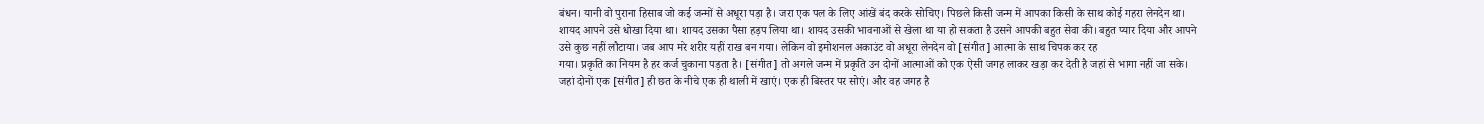बंधन। यानी वो पुराना हिसाब जो कई जन्मों से अधूरा पड़ा है। जरा एक पल के लिए आंखें बंद करके सोचिए। पिछले किसी जन्म में आपका किसी के साथ कोई गहरा लेनदेन था। शायद आपने उसे धोखा दिया था। शायद उसका पैसा हड़प लिया था। शायद उसकी भावनाओं से खेला था या हो सकता है उसने आपकी बहुत सेवा की। बहुत प्यार दिया और आपने उसे कुछ नहीं लौटाया। जब आप मरे शरीर यहीं राख बन गया। लेकिन वो इमोशनल अकाउंट वो अधूरा लेनदेन वो [संगीत] आत्मा के साथ चिपक कर रह
गया। प्रकृति का नियम है हर कर्ज चुकाना पड़ता है। [संगीत] तो अगले जन्म में प्रकृति उन दोनों आत्माओं को एक ऐसी जगह लाकर खड़ा कर देती है जहां से भागा नहीं जा सके। जहां दोनों एक [संगीत] ही छत के नीचे एक ही थाली में खाएं। एक ही बिस्तर पर सोएं। और वह जगह है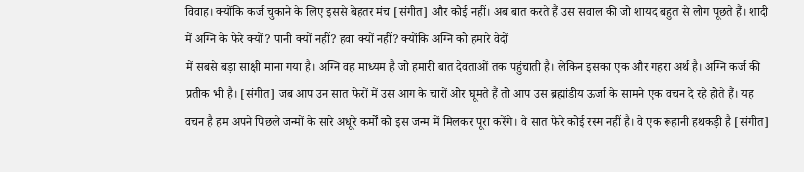विवाह। क्योंकि कर्ज चुकाने के लिए इससे बेहतर मंच [संगीत] और कोई नहीं। अब बात करते हैं उस सवाल की जो शायद बहुत से लोग पूछते हैं। शादी में अग्नि के फेरे क्यों? पानी क्यों नहीं? हवा क्यों नहीं? क्योंकि अग्नि को हमारे वेदों
में सबसे बड़ा साक्षी माना गया है। अग्नि वह माध्यम है जो हमारी बात देवताओं तक पहुंचाती है। लेकिन इसका एक और गहरा अर्थ है। अग्नि कर्ज की प्रतीक भी है। [संगीत] जब आप उन सात फेरों में उस आग के चारों ओर घूमते हैं तो आप उस ब्रह्मांडीय ऊर्जा के सामने एक वचन दे रहे होते हैं। यह वचन है हम अपने पिछले जन्मों के सारे अधूरे कर्मों को इस जन्म में मिलकर पूरा करेंगे। वे सात फेरे कोई रस्म नहीं है। वे एक रूहानी हथकड़ी है [संगीत]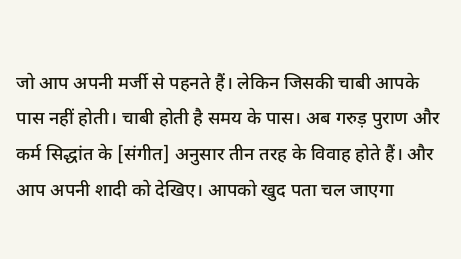जो आप अपनी मर्जी से पहनते हैं। लेकिन जिसकी चाबी आपके
पास नहीं होती। चाबी होती है समय के पास। अब गरुड़ पुराण और कर्म सिद्धांत के [संगीत] अनुसार तीन तरह के विवाह होते हैं। और आप अपनी शादी को देखिए। आपको खुद पता चल जाएगा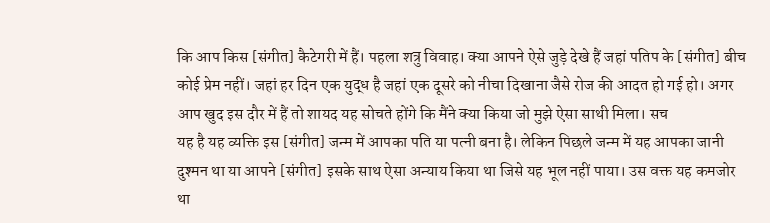कि आप किस [संगीत] कैटेगरी में हैं। पहला शत्रु विवाह। क्या आपने ऐसे जुड़े देखे हैं जहां पतिप के [संगीत] बीच कोई प्रेम नहीं। जहां हर दिन एक युद्ध है जहां एक दूसरे को नीचा दिखाना जैसे रोज की आदत हो गई हो। अगर आप खुद इस दौर में हैं तो शायद यह सोचते होंगे कि मैंने क्या किया जो मुझे ऐसा साथी मिला। सच
यह है यह व्यक्ति इस [संगीत] जन्म में आपका पति या पत्नी बना है। लेकिन पिछले जन्म में यह आपका जानी दुश्मन था या आपने [संगीत] इसके साथ ऐसा अन्याय किया था जिसे यह भूल नहीं पाया। उस वक्त यह कमजोर था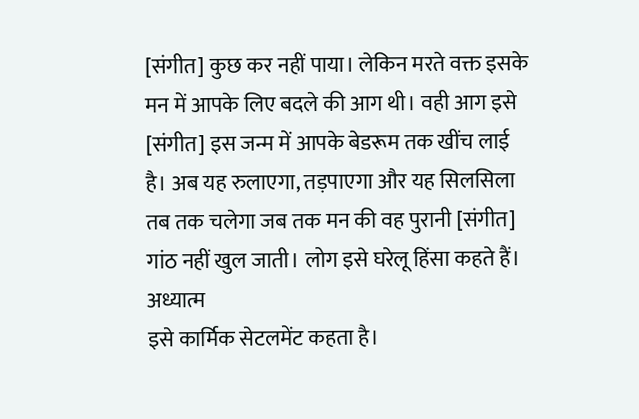[संगीत] कुछ कर नहीं पाया। लेकिन मरते वक्त इसके मन में आपके लिए बदले की आग थी। वही आग इसे [संगीत] इस जन्म में आपके बेडरूम तक खींच लाई है। अब यह रुलाएगा, तड़पाएगा और यह सिलसिला तब तक चलेगा जब तक मन की वह पुरानी [संगीत] गांठ नहीं खुल जाती। लोग इसे घरेलू हिंसा कहते हैं। अध्यात्म
इसे कार्मिक सेटलमेंट कहता है।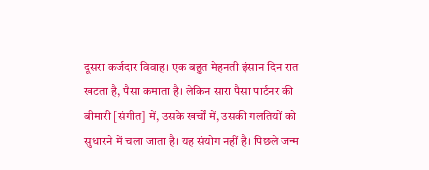दूसरा कर्जदार विवाह। एक बहुत मेहनती इंसान दिन रात खटता है, पैसा कमाता है। लेकिन सारा पैसा पार्टनर की बीमारी [संगीत] में, उसके खर्चों में, उसकी गलतियों को सुधारने में चला जाता है। यह संयोग नहीं है। पिछले जन्म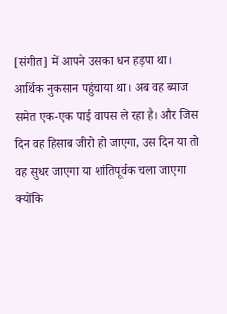[संगीत] में आपने उसका धन हड़पा था। आर्थिक नुकसान पहुंचाया था। अब वह ब्याज समेत एक-एक पाई वापस ले रहा है। और जिस दिन वह हिसाब जीरो हो जाएगा, उस दिन या तो वह सुधर जाएगा या शांतिपूर्वक चला जाएगा क्योंकि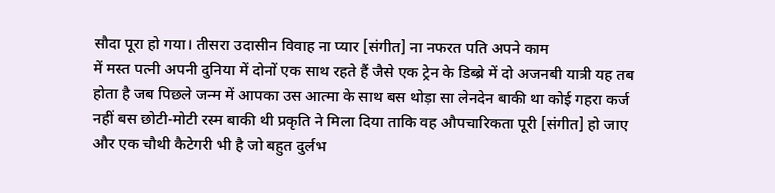सौदा पूरा हो गया। तीसरा उदासीन विवाह ना प्यार [संगीत] ना नफरत पति अपने काम
में मस्त पत्नी अपनी दुनिया में दोनों एक साथ रहते हैं जैसे एक ट्रेन के डिब्ब्रे में दो अजनबी यात्री यह तब होता है जब पिछले जन्म में आपका उस आत्मा के साथ बस थोड़ा सा लेनदेन बाकी था कोई गहरा कर्ज नहीं बस छोटी-मोटी रस्म बाकी थी प्रकृति ने मिला दिया ताकि वह औपचारिकता पूरी [संगीत] हो जाए और एक चौथी कैटेगरी भी है जो बहुत दुर्लभ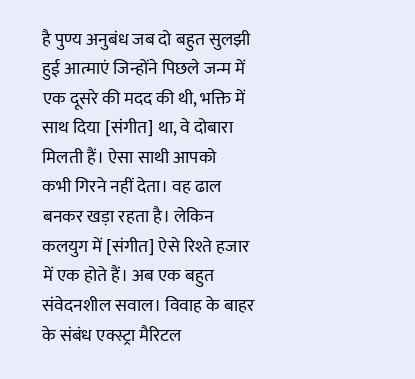है पुण्य अनुबंध जब दो बहुत सुलझी हुई आत्माएं जिन्होंने पिछले जन्म में एक दूसरे की मदद की थी, भक्ति में साथ दिया [संगीत] था, वे दोबारा मिलती हैं। ऐसा साथी आपको
कभी गिरने नहीं देता। वह ढाल बनकर खड़ा रहता है। लेकिन कलयुग में [संगीत] ऐसे रिश्ते हजार में एक होते हैं। अब एक बहुत संवेदनशील सवाल। विवाह के बाहर के संबंध एक्स्ट्रा मैरिटल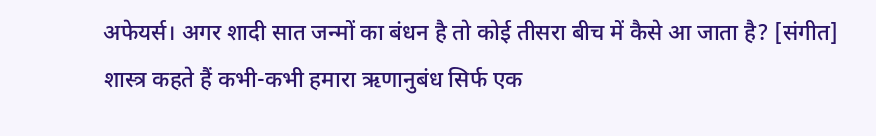अफेयर्स। अगर शादी सात जन्मों का बंधन है तो कोई तीसरा बीच में कैसे आ जाता है? [संगीत] शास्त्र कहते हैं कभी-कभी हमारा ऋणानुबंध सिर्फ एक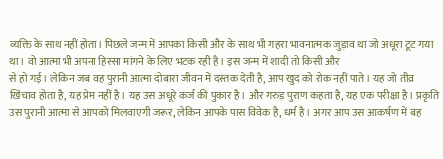व्यक्ति के साथ नहीं होता। पिछले जन्म में आपका किसी और के साथ भी गहरा भावनात्मक जुड़ाव था जो अधूरा टूट गया था। वो आत्मा भी अपना हिस्सा मांगने के लिए भटक रही है। इस जन्म में शादी तो किसी और
से हो गई। लेकिन जब वह पुरानी आत्मा दोबारा जीवन में दस्तक देती है, आप खुद को रोक नहीं पाते। यह जो तीव्र खिंचाव होता है, यह प्रेम नहीं है। यह उस अधूरे कर्ज की पुकार है। और गरुड़ पुराण कहता है, यह एक परीक्षा है। प्रकृति उस पुरानी आत्मा से आपको मिलवाएगी जरूर, लेकिन आपके पास विवेक है, धर्म है। अगर आप उस आकर्षण में बह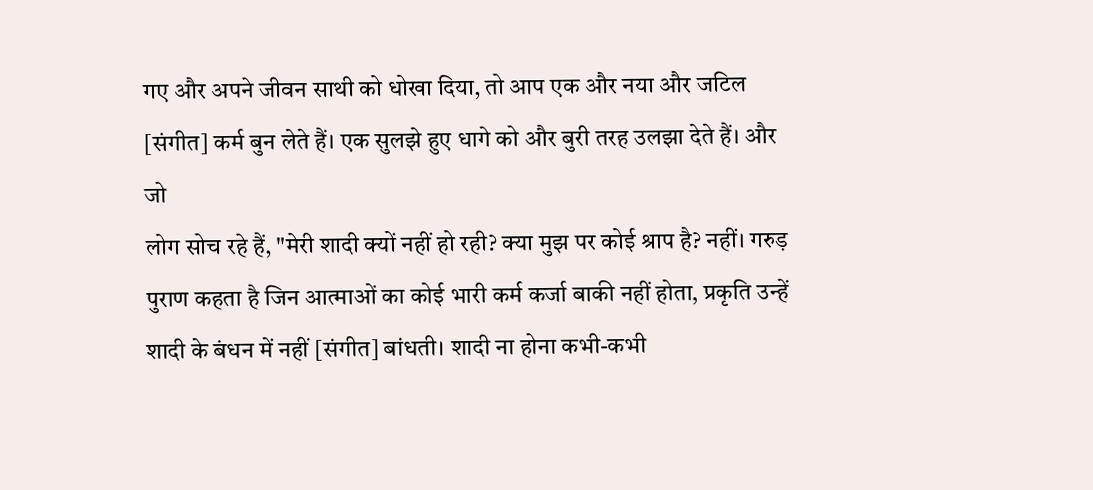गए और अपने जीवन साथी को धोखा दिया, तो आप एक और नया और जटिल [संगीत] कर्म बुन लेते हैं। एक सुलझे हुए धागे को और बुरी तरह उलझा देते हैं। और जो
लोग सोच रहे हैं, "मेरी शादी क्यों नहीं हो रही? क्या मुझ पर कोई श्राप है? नहीं। गरुड़ पुराण कहता है जिन आत्माओं का कोई भारी कर्म कर्जा बाकी नहीं होता, प्रकृति उन्हें शादी के बंधन में नहीं [संगीत] बांधती। शादी ना होना कभी-कभी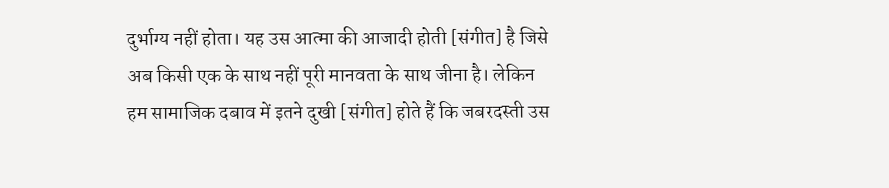दुर्भाग्य नहीं होता। यह उस आत्मा की आजादी होती [संगीत] है जिसे अब किसी एक के साथ नहीं पूरी मानवता के साथ जीना है। लेकिन हम सामाजिक दबाव में इतने दुखी [संगीत] होते हैं कि जबरदस्ती उस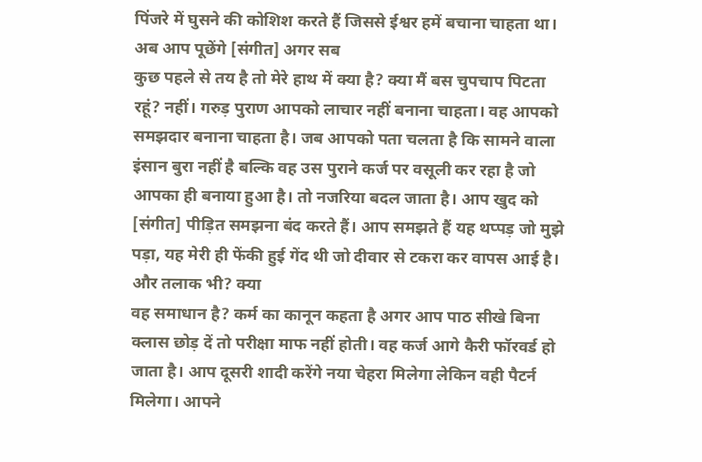पिंजरे में घुसने की कोशिश करते हैं जिससे ईश्वर हमें बचाना चाहता था। अब आप पूछेंगे [संगीत] अगर सब
कुछ पहले से तय है तो मेरे हाथ में क्या है? क्या मैं बस चुपचाप पिटता रहूं? नहीं। गरुड़ पुराण आपको लाचार नहीं बनाना चाहता। वह आपको समझदार बनाना चाहता है। जब आपको पता चलता है कि सामने वाला इंसान बुरा नहीं है बल्कि वह उस पुराने कर्ज पर वसूली कर रहा है जो आपका ही बनाया हुआ है। तो नजरिया बदल जाता है। आप खुद को [संगीत] पीड़ित समझना बंद करते हैं। आप समझते हैं यह थप्पड़ जो मुझे पड़ा, यह मेरी ही फेंकी हुई गेंद थी जो दीवार से टकरा कर वापस आई है। और तलाक भी? क्या
वह समाधान है? कर्म का कानून कहता है अगर आप पाठ सीखे बिना क्लास छोड़ दें तो परीक्षा माफ नहीं होती। वह कर्ज आगे कैरी फॉरवर्ड हो जाता है। आप दूसरी शादी करेंगे नया चेहरा मिलेगा लेकिन वही पैटर्न मिलेगा। आपने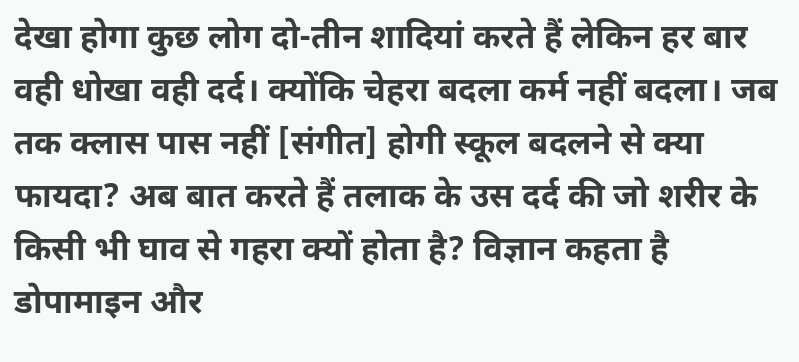देखा होगा कुछ लोग दो-तीन शादियां करते हैं लेकिन हर बार वही धोखा वही दर्द। क्योंकि चेहरा बदला कर्म नहीं बदला। जब तक क्लास पास नहीं [संगीत] होगी स्कूल बदलने से क्या फायदा? अब बात करते हैं तलाक के उस दर्द की जो शरीर के किसी भी घाव से गहरा क्यों होता है? विज्ञान कहता है डोपामाइन और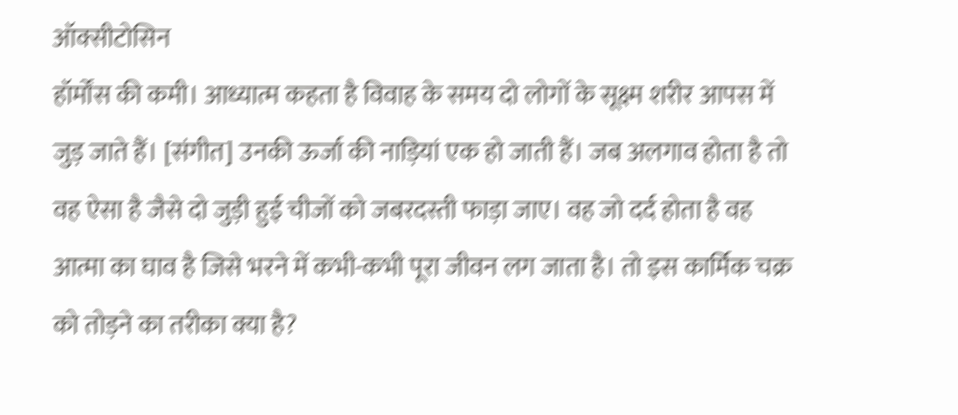ऑक्सीटोसिन
हॉर्मोंस की कमी। आध्यात्म कहता है विवाह के समय दो लोगों के सूक्ष्म शरीर आपस में जुड़ जाते हैं। [संगीत] उनकी ऊर्जा की नाड़ियां एक हो जाती हैं। जब अलगाव होता है तो वह ऐसा है जैसे दो जुड़ी हुई चीजों को जबरदस्ती फाड़ा जाए। वह जो दर्द होता है वह आत्मा का घाव है जिसे भरने में कभी-कभी पूरा जीवन लग जाता है। तो इस कार्मिक चक्र को तोड़ने का तरीका क्या है?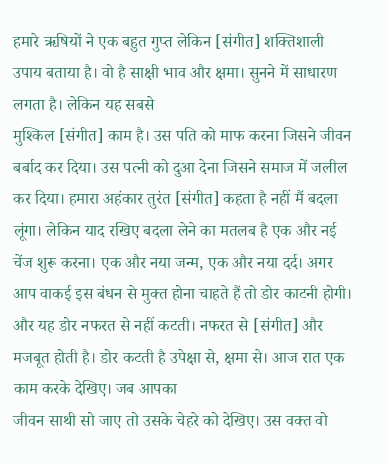हमारे ऋषियों ने एक बहुत गुप्त लेकिन [संगीत] शक्तिशाली उपाय बताया है। वो है साक्षी भाव और क्षमा। सुनने में साधारण लगता है। लेकिन यह सबसे
मुश्किल [संगीत] काम है। उस पति को माफ करना जिसने जीवन बर्बाद कर दिया। उस पत्नी को दुआ देना जिसने समाज में जलील कर दिया। हमारा अहंकार तुरंत [संगीत] कहता है नहीं मैं बदला लूंगा। लेकिन याद रखिए बदला लेने का मतलब है एक और नई चेंज शुरू करना। एक और नया जन्म, एक और नया दर्द। अगर आप वाकई इस बंधन से मुक्त होना चाहते हैं तो डोर काटनी होगी। और यह डोर नफरत से नहीं कटती। नफरत से [संगीत] और मजबूत होती है। डोर कटती है उपेक्षा से, क्षमा से। आज रात एक काम करके देखिए। जब आपका
जीवन साथी सो जाए तो उसके चेहरे को देखिए। उस वक्त वो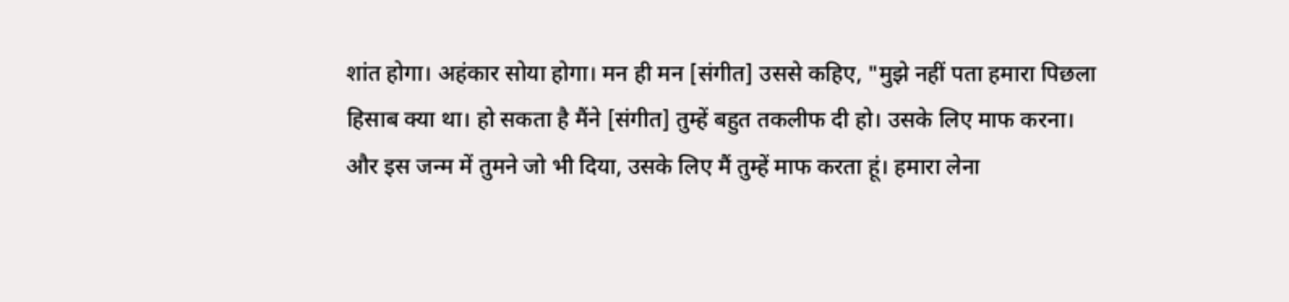शांत होगा। अहंकार सोया होगा। मन ही मन [संगीत] उससे कहिए, "मुझे नहीं पता हमारा पिछला हिसाब क्या था। हो सकता है मैंने [संगीत] तुम्हें बहुत तकलीफ दी हो। उसके लिए माफ करना। और इस जन्म में तुमने जो भी दिया, उसके लिए मैं तुम्हें माफ करता हूं। हमारा लेना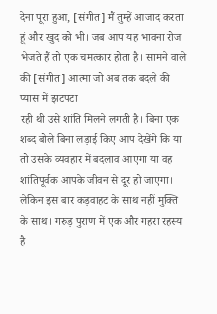देना पूरा हुआ, [संगीत] मैं तुम्हें आजाद करता हूं और खुद को भी। जब आप यह भावना रोज भेजते हैं तो एक चमत्कार होता है। सामने वाले की [संगीत] आत्मा जो अब तक बदले की प्यास में झटपटा
रही थी उसे शांति मिलने लगती है। बिना एक शब्द बोले बिना लड़ाई किए आप देखेंगे कि या तो उसके व्यवहार में बदलाव आएगा या वह शांतिपूर्वक आपके जीवन से दूर हो जाएगा। लेकिन इस बार कड़वाहट के साथ नहीं मुक्ति के साथ। गरुड़ पुराण में एक और गहरा रहस्य है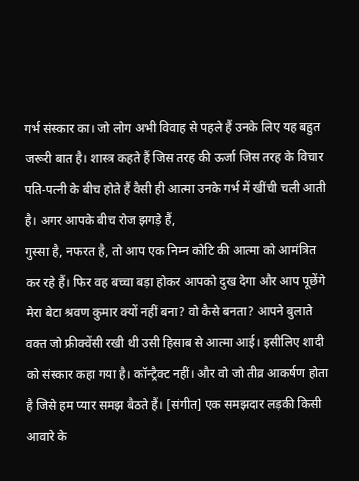गर्भ संस्कार का। जो लोग अभी विवाह से पहले हैं उनके लिए यह बहुत जरूरी बात है। शास्त्र कहते हैं जिस तरह की ऊर्जा जिस तरह के विचार पति-पत्नी के बीच होते हैं वैसी ही आत्मा उनके गर्भ में खींची चली आती है। अगर आपके बीच रोज झगड़े हैं,
गुस्सा है, नफरत है, तो आप एक निम्न कोटि की आत्मा को आमंत्रित कर रहे हैं। फिर वह बच्चा बड़ा होकर आपको दुख देगा और आप पूछेंगे मेरा बेटा श्रवण कुमार क्यों नहीं बना? वो कैसे बनता? आपने बुलाते वक्त जो फ्रीक्वेंसी रखी थी उसी हिसाब से आत्मा आई। इसीलिए शादी को संस्कार कहा गया है। कॉन्ट्रैक्ट नहीं। और वो जो तीव्र आकर्षण होता है जिसे हम प्यार समझ बैठते हैं। [संगीत] एक समझदार लड़की किसी आवारे के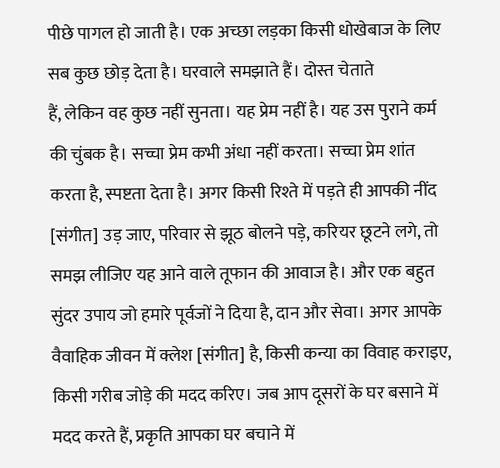पीछे पागल हो जाती है। एक अच्छा लड़का किसी धोखेबाज के लिए सब कुछ छोड़ देता है। घरवाले समझाते हैं। दोस्त चेताते
हैं, लेकिन वह कुछ नहीं सुनता। यह प्रेम नहीं है। यह उस पुराने कर्म की चुंबक है। सच्चा प्रेम कभी अंधा नहीं करता। सच्चा प्रेम शांत करता है, स्पष्टता देता है। अगर किसी रिश्ते में पड़ते ही आपकी नींद [संगीत] उड़ जाए, परिवार से झूठ बोलने पड़े, करियर छूटने लगे, तो समझ लीजिए यह आने वाले तूफान की आवाज है। और एक बहुत सुंदर उपाय जो हमारे पूर्वजों ने दिया है, दान और सेवा। अगर आपके वैवाहिक जीवन में क्लेश [संगीत] है, किसी कन्या का विवाह कराइए, किसी गरीब जोड़े की मदद करिए। जब आप दूसरों के घर बसाने में
मदद करते हैं, प्रकृति आपका घर बचाने में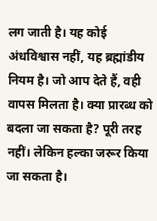लग जाती है। यह कोई अंधविश्वास नहीं, यह ब्रह्मांडीय नियम है। जो आप देते हैं, वही वापस मिलता है। क्या प्रारब्ध को बदला जा सकता है? पूरी तरह नहीं। लेकिन हल्का जरूर किया जा सकता है।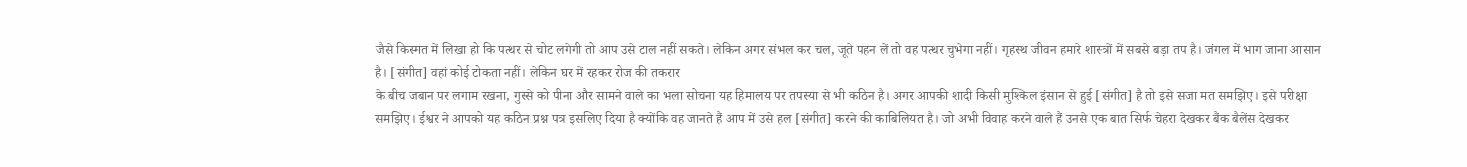जैसे किस्मत में लिखा हो कि पत्थर से चोट लगेगी तो आप उसे टाल नहीं सकते। लेकिन अगर संभल कर चल, जूते पहन लें तो वह पत्थर चुभेगा नहीं। गृहस्थ जीवन हमारे शास्त्रों में सबसे बड़ा तप है। जंगल में भाग जाना आसान है। [संगीत] वहां कोई टोकता नहीं। लेकिन घर में रहकर रोज की तकरार
के बीच जबान पर लगाम रखना, गुस्से को पीना और सामने वाले का भला सोचना यह हिमालय पर तपस्या से भी कठिन है। अगर आपकी शादी किसी मुश्किल इंसान से हुई [संगीत] है तो इसे सजा मत समझिए। इसे परीक्षा समझिए। ईश्वर ने आपको यह कठिन प्रश्न पत्र इसलिए दिया है क्योंकि वह जानते हैं आप में उसे हल [संगीत] करने की काबिलियत है। जो अभी विवाह करने वाले हैं उनसे एक बात सिर्फ चेहरा देखकर बैंक बैलेंस देखकर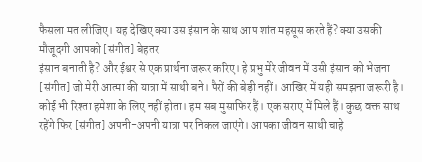फैसला मत लीजिए। यह देखिए क्या उस इंसान के साथ आप शांत महसूस करते हैं? क्या उसकी मौजूदगी आपको [संगीत] बेहतर
इंसान बनाती है? और ईश्वर से एक प्रार्थना जरूर करिए। हे प्रभु मेरे जीवन में उसी इंसान को भेजना [संगीत] जो मेरी आत्मा की यात्रा में साथी बने। पैरों की बेड़ी नहीं। आखिर में यही समझना जरूरी है। कोई भी रिश्ता हमेशा के लिए नहीं होता। हम सब मुसाफिर हैं। एक सराए में मिले हैं। कुछ वक्त साथ रहेंगे फिर [संगीत] अपनी-अपनी यात्रा पर निकल जाएंगे। आपका जीवन साथी चाहे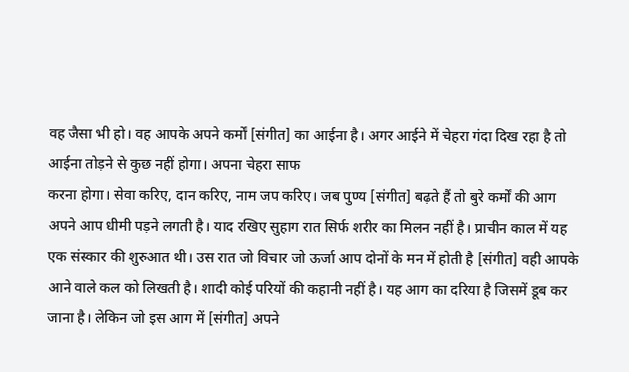वह जैसा भी हो। वह आपके अपने कर्मों [संगीत] का आईना है। अगर आईने में चेहरा गंदा दिख रहा है तो आईना तोड़ने से कुछ नहीं होगा। अपना चेहरा साफ
करना होगा। सेवा करिए, दान करिए, नाम जप करिए। जब पुण्य [संगीत] बढ़ते हैं तो बुरे कर्मों की आग अपने आप धीमी पड़ने लगती है। याद रखिए सुहाग रात सिर्फ शरीर का मिलन नहीं है। प्राचीन काल में यह एक संस्कार की शुरुआत थी। उस रात जो विचार जो ऊर्जा आप दोनों के मन में होती है [संगीत] वही आपके आने वाले कल को लिखती है। शादी कोई परियों की कहानी नहीं है। यह आग का दरिया है जिसमें डूब कर जाना है। लेकिन जो इस आग में [संगीत] अपने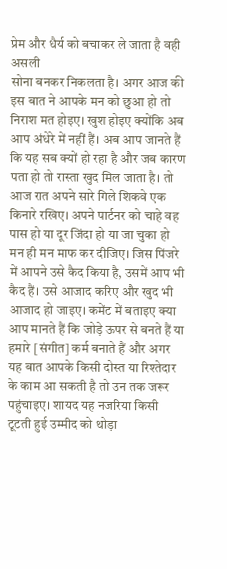प्रेम और धैर्य को बचाकर ले जाता है वही असली
सोना बनकर निकलता है। अगर आज की इस बात ने आपके मन को छुआ हो तो निराश मत होइए। खुश होइए क्योंकि अब आप अंधेरे में नहीं हैं। अब आप जानते हैं कि यह सब क्यों हो रहा है और जब कारण पता हो तो रास्ता खुद मिल जाता है। तो आज रात अपने सारे गिले शिकवे एक किनारे रखिए। अपने पार्टनर को चाहे वह पास हो या दूर जिंदा हो या जा चुका हो मन ही मन माफ कर दीजिए। जिस पिंजरे में आपने उसे कैद किया है, उसमें आप भी कैद हैं। उसे आजाद करिए और खुद भी
आजाद हो जाइए। कमेंट में बताइए क्या आप मानते हैं कि जोड़े ऊपर से बनते हैं या हमारे [संगीत] कर्म बनाते हैं और अगर यह बात आपके किसी दोस्त या रिश्तेदार के काम आ सकती है तो उन तक जरूर पहुंचाइए। शायद यह नजरिया किसी टूटती हुई उम्मीद को थोड़ा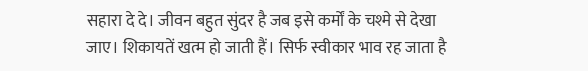सहारा दे दे। जीवन बहुत सुंदर है जब इसे कर्मों के चश्मे से देखा जाए। शिकायतें खत्म हो जाती हैं। सिर्फ स्वीकार भाव रह जाता है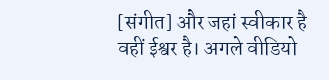[संगीत] और जहां स्वीकार है वहीं ईश्वर है। अगले वीडियो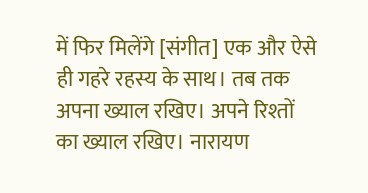में फिर मिलेंगे [संगीत] एक और ऐसे ही गहरे रहस्य के साथ। तब तक
अपना ख्याल रखिए। अपने रिश्तों का ख्याल रखिए। नारायण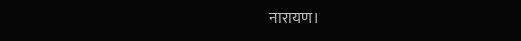नारायण।